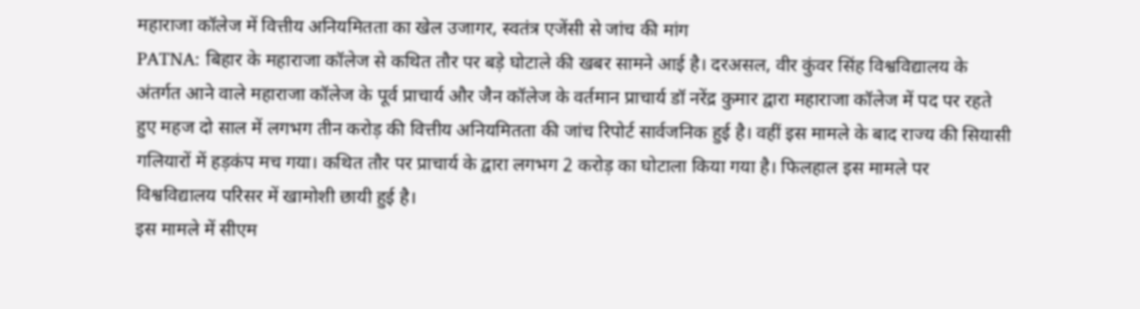महाराजा कॉलेज में वित्तीय अनियमितता का खेल उजागर, स्वतंत्र एजेंसी से जांच की मांग
PATNA: बिहार के महाराजा कॉलेज से कथित तौर पर बड़े घोटाले की खबर सामने आई है। दरअसल, वीर कुंवर सिंह विश्वविद्यालय के अंतर्गत आने वाले महाराजा कॉलेज के पूर्व प्राचार्य और जैन कॉलेज के वर्तमान प्राचार्य डॉ नरेंद्र कुमार द्वारा महाराजा कॉलेज में पद पर रहते हुए महज दो साल में लगभग तीन करोड़ की वित्तीय अनियमितता की जांच रिपोर्ट सार्वजनिक हुई है। वहीं इस मामले के बाद राज्य की सियासी गलियारों में हड़कंप मच गया। कथित तौर पर प्राचार्य के द्वारा लगभग 2 करोड़ का घोटाला किया गया है। फिलहाल इस मामले पर विश्वविद्यालय परिसर में खामोशी छायी हुई है।
इस मामले में सीएम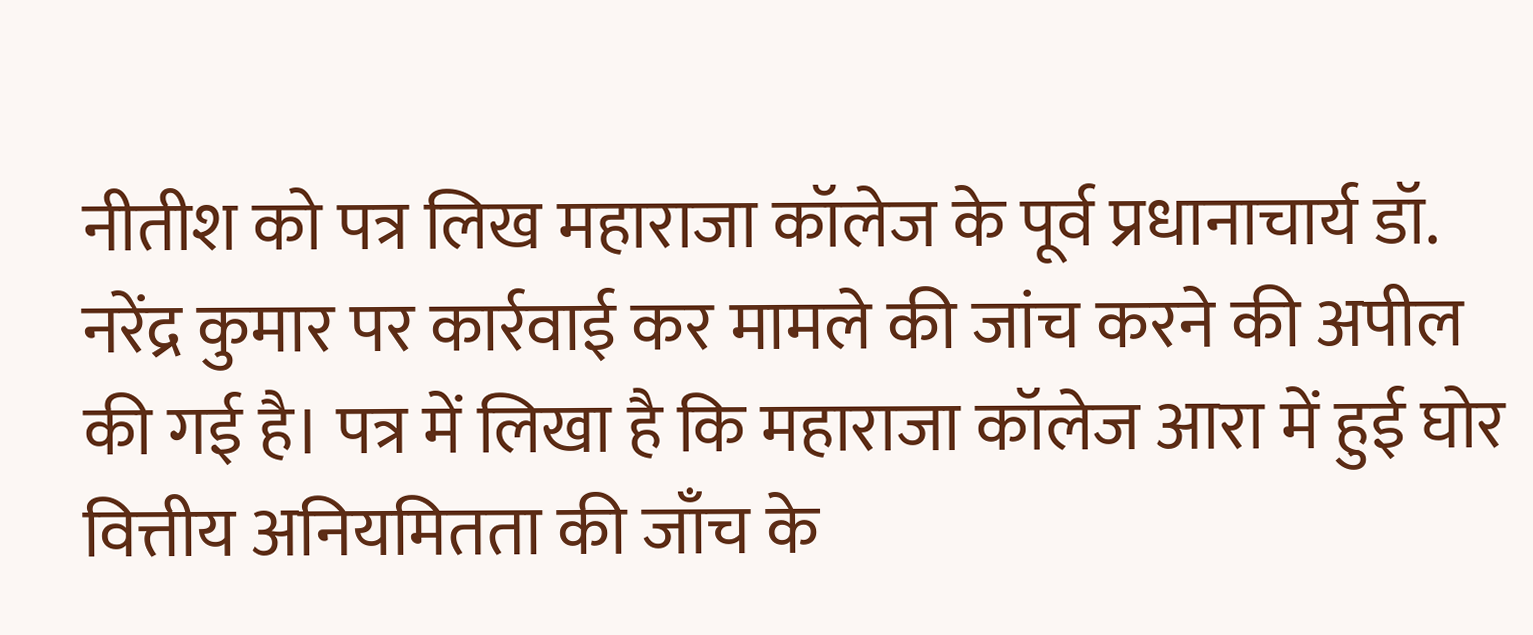नीतीश को पत्र लिख महाराजा कॉलेज के पूर्व प्रधानाचार्य डॉ. नरेंद्र कुमार पर कार्रवाई कर मामले की जांच करने की अपील की गई है। पत्र में लिखा है कि महाराजा कॉलेज आरा में हुई घोर वित्तीय अनियमितता की जाँच के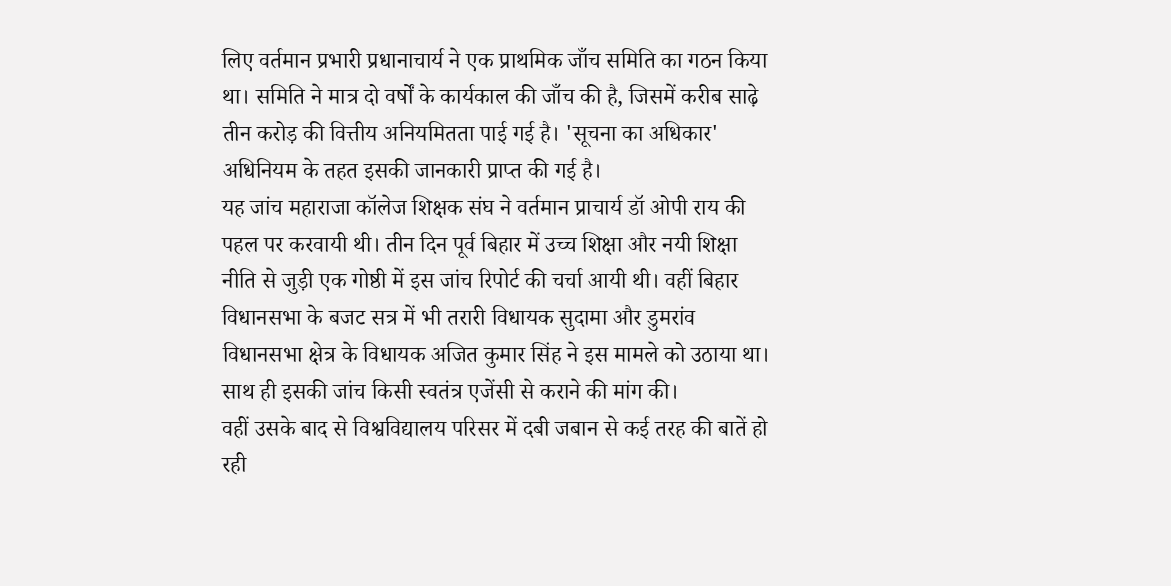लिए वर्तमान प्रभारी प्रधानाचार्य ने एक प्राथमिक जाँच समिति का गठन किया था। समिति ने मात्र दो वर्षों के कार्यकाल की जाँच की है, जिसमें करीब साढ़े तीन करोड़ की वित्तीय अनियमितता पाई गई है। 'सूचना का अधिकार' अधिनियम के तहत इसकी जानकारी प्राप्त की गई है।
यह जांच महाराजा कॉलेज शिक्षक संघ ने वर्तमान प्राचार्य डॉ ओपी राय की पहल पर करवायी थी। तीन दिन पूर्व बिहार में उच्च शिक्षा और नयी शिक्षा नीति से जुड़ी एक गोष्ठी में इस जांच रिपोर्ट की चर्चा आयी थी। वहीं बिहार विधानसभा के बजट सत्र में भी तरारी विधायक सुदामा और डुमरांव विधानसभा क्षेत्र के विधायक अजित कुमार सिंह ने इस मामले को उठाया था। साथ ही इसकी जांच किसी स्वतंत्र एजेंसी से कराने की मांग की।
वहीं उसके बाद से विश्वविद्यालय परिसर में दबी जबान से कई तरह की बातें हो रही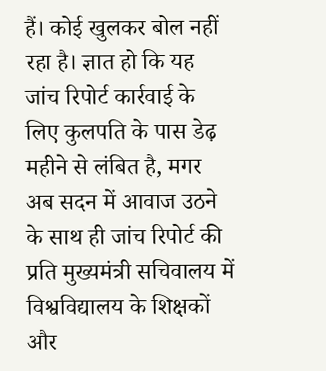हैं। कोई खुलकर बोल नहीं रहा है। ज्ञात हो कि यह जांच रिपोर्ट कार्रवाई के लिए कुलपति के पास डेढ़ महीने से लंबित है, मगर अब सदन में आवाज उठने के साथ ही जांच रिपोर्ट की प्रति मुख्यमंत्री सचिवालय में विश्वविद्यालय के शिक्षकों और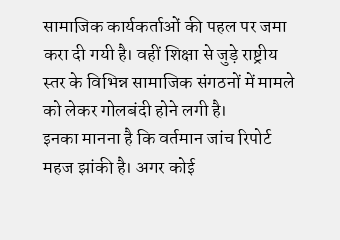सामाजिक कार्यकर्ताओं की पहल पर जमा करा दी गयी है। वहीं शिक्षा से जुड़े राष्ट्रीय स्तर के विभिन्न सामाजिक संगठनों में मामले को लेकर गोलबंदी होने लगी है।
इनका मानना है कि वर्तमान जांच रिपोर्ट महज झांकी है। अगर कोई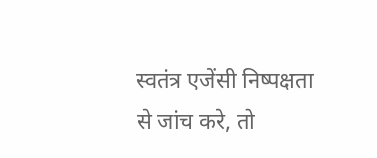स्वतंत्र एजेंसी निष्पक्षता से जांच करे, तो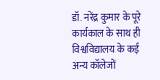डॉ. नरेंद्र कुमार के पूरे कार्यकाल के साथ ही विश्वविद्यालय के कई अन्य कॉलेजों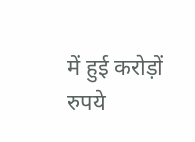में हुई करोड़ों रुपये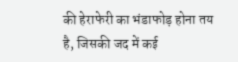की हेराफेरी का भंडाफोड़ होना तय है, जिसकी जद में कई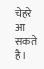चेहरे आ सकते है।